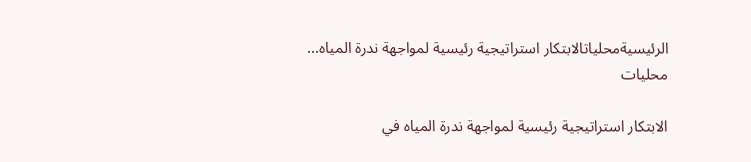الرئيسيةمحلياتالابتكار استراتيجية رئيسية لمواجهة ندرة المياه...
محليات

الابتكار استراتيجية رئيسية لمواجهة ندرة المياه في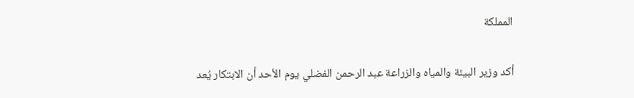المملكة

أكد وزير البيئة والمياه والزراعة عبد الرحمن الفضلي يوم الأحد أن الابتكار يُعد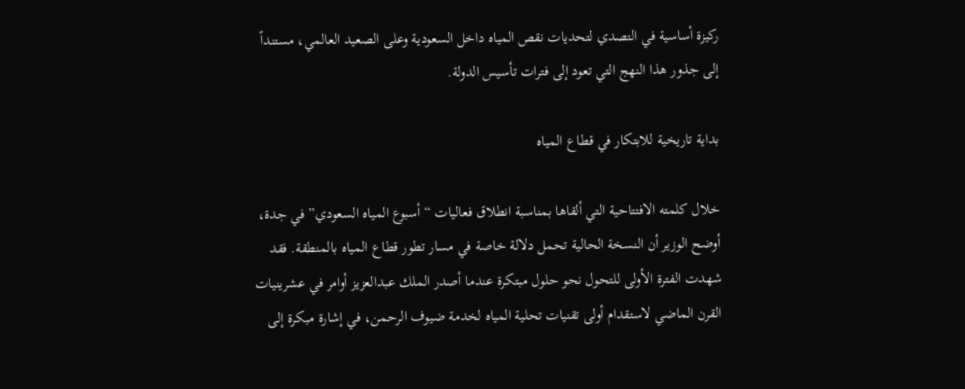ركيزة أساسية في التصدي لتحديات نقص المياه داخل السعودية وعلى الصعيد العالمي، مستنداً إلى جذور هذا النهج التي تعود إلى فترات تأسيس الدولة.

بداية تاريخية للابتكار في قطاع المياه

خلال كلمته الافتتاحية التي ألقاها بمناسبة انطلاق فعاليات “أسبوع المياه السعودي” في جدة، أوضح الوزير أن النسخة الحالية تحمل دلالة خاصة في مسار تطور قطاع المياه بالمنطقة. فقد شهدت الفترة الأولى للتحول نحو حلول مبتكرة عندما أصدر الملك عبدالعزيز أوامر في عشرينيات القرن الماضي لاستقدام أولى تقنيات تحلية المياه لخدمة ضيوف الرحمن، في إشارة مبكرة إلى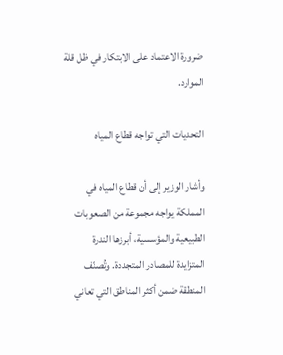ضرورة الاعتماد على الابتكار في ظل قلة الموارد.

التحديات التي تواجه قطاع المياه

وأشار الوزير إلى أن قطاع المياه في المملكة يواجه مجموعة من الصعوبات الطبيعية والمؤسسية، أبرزها الندرة المتزايدة للمصادر المتجددة. وتُصنّف المنطقة ضمن أكثر المناطق التي تعاني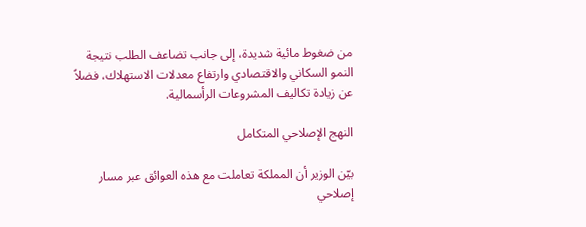من ضغوط مائية شديدة، إلى جانب تضاعف الطلب نتيجة النمو السكاني والاقتصادي وارتفاع معدلات الاستهلاك، فضلاً عن زيادة تكاليف المشروعات الرأسمالية.

النهج الإصلاحي المتكامل

بيّن الوزير أن المملكة تعاملت مع هذه العوائق عبر مسار إصلاحي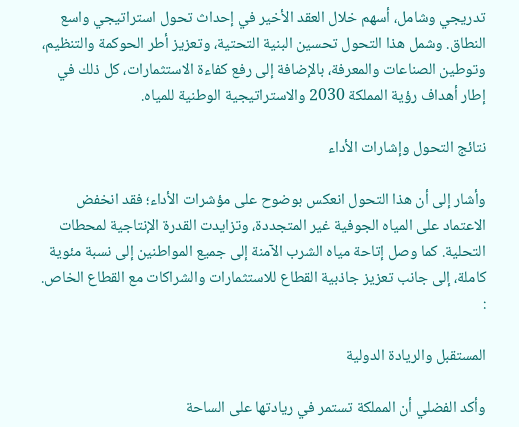تدريجي وشامل، أسهم خلال العقد الأخير في إحداث تحول استراتيجي واسع النطاق. وشمل هذا التحول تحسين البنية التحتية، وتعزيز أطر الحوكمة والتنظيم، وتوطين الصناعات والمعرفة، بالإضافة إلى رفع كفاءة الاستثمارات، كل ذلك في إطار أهداف رؤية المملكة 2030 والاستراتيجية الوطنية للمياه.

نتائج التحول وإشارات الأداء

وأشار إلى أن هذا التحول انعكس بوضوح على مؤشرات الأداء؛ فقد انخفض الاعتماد على المياه الجوفية غير المتجددة، وتزايدت القدرة الإنتاجية لمحطات التحلية. كما وصل إتاحة مياه الشرب الآمنة إلى جميع المواطنين إلى نسبة مئوية كاملة، إلى جانب تعزيز جاذبية القطاع للاستثمارات والشراكات مع القطاع الخاص.
:

المستقبل والريادة الدولية

وأكد الفضلي أن المملكة تستمر في ريادتها على الساحة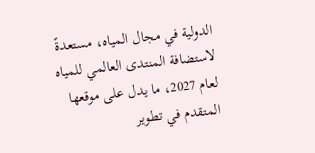الدولية في مجال المياه، مستعدةً لاستضافة المنتدى العالمي للمياه لعام 2027، ما يدل على موقعها المتقدم في تطوير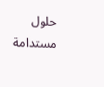حلول مستدامة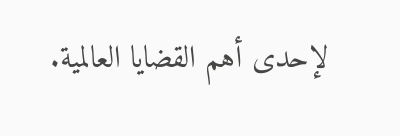لإحدى أهم القضايا العالمية.